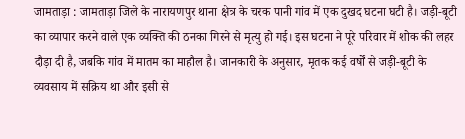जामताड़ा : जामताड़ा जिले के नारायणपुर थाना क्षेत्र के चरक पानी गांव में एक दुखद घटना घटी है। जड़ी-बूटी का व्यापार करने वाले एक व्यक्ति की ठनका गिरने से मृत्यु हो गई। इस घटना ने पूरे परिवार में शोक की लहर दौड़ा दी है, जबकि गांव में मातम का माहौल है। जानकारी के अनुसार, मृतक कई वर्षों से जड़ी-बूटी के व्यवसाय में सक्रिय था और इसी से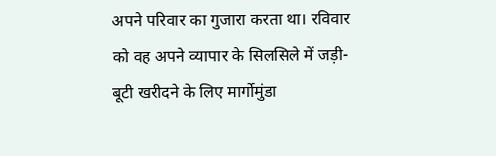अपने परिवार का गुजारा करता था। रविवार को वह अपने व्यापार के सिलसिले में जड़ी-बूटी खरीदने के लिए मार्गोमुंडा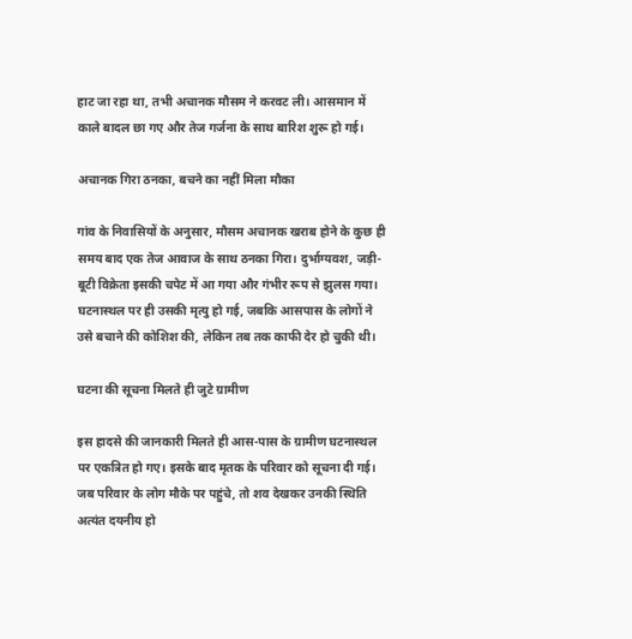हाट जा रहा था, तभी अचानक मौसम ने करवट ली। आसमान में काले बादल छा गए और तेज गर्जना के साथ बारिश शुरू हो गई।

अचानक गिरा ठनका, बचने का नहीं मिला मौका

गांव के निवासियों के अनुसार, मौसम अचानक खराब होने के कुछ ही समय बाद एक तेज आवाज के साथ ठनका गिरा। दुर्भाग्यवश, जड़ी-बूटी विक्रेता इसकी चपेट में आ गया और गंभीर रूप से झुलस गया। घटनास्थल पर ही उसकी मृत्यु हो गई, जबकि आसपास के लोगों ने उसे बचाने की कोशिश की, लेकिन तब तक काफी देर हो चुकी थी।

घटना की सूचना मिलते ही जुटे ग्रामीण

इस हादसे की जानकारी मिलते ही आस-पास के ग्रामीण घटनास्थल पर एकत्रित हो गए। इसके बाद मृतक के परिवार को सूचना दी गई। जब परिवार के लोग मौके पर पहुंचे, तो शव देखकर उनकी स्थिति अत्यंत दयनीय हो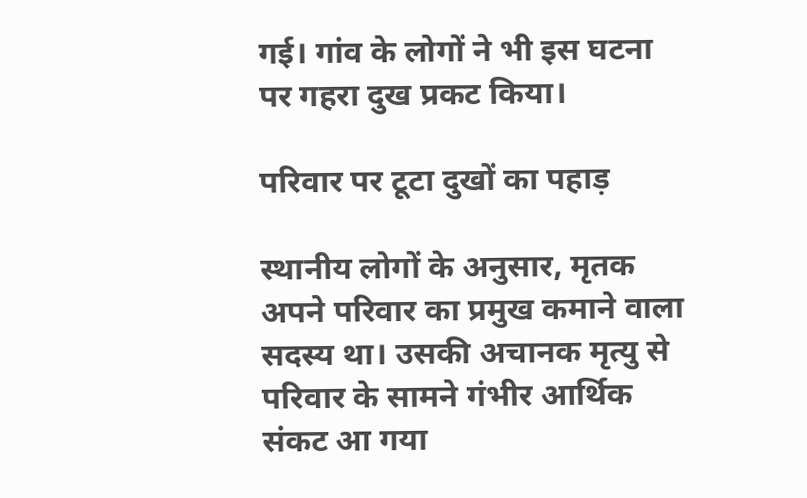गई। गांव के लोगों ने भी इस घटना पर गहरा दुख प्रकट किया।

परिवार पर टूटा दुखों का पहाड़

स्थानीय लोगों के अनुसार, मृतक अपने परिवार का प्रमुख कमाने वाला सदस्य था। उसकी अचानक मृत्यु से परिवार के सामने गंभीर आर्थिक संकट आ गया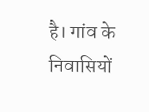है। गांव के निवासियों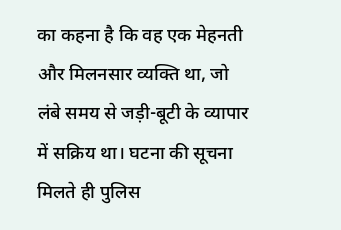का कहना है कि वह एक मेहनती और मिलनसार व्यक्ति था, जो लंबे समय से जड़ी-बूटी के व्यापार में सक्रिय था। घटना की सूचना मिलते ही पुलिस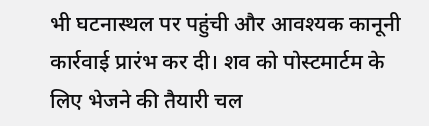भी घटनास्थल पर पहुंची और आवश्यक कानूनी कार्रवाई प्रारंभ कर दी। शव को पोस्टमार्टम के लिए भेजने की तैयारी चल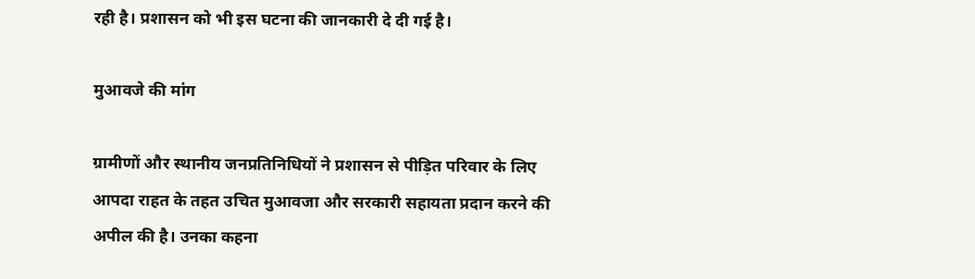रही है। प्रशासन को भी इस घटना की जानकारी दे दी गई है।

मुआवजे की मांग

ग्रामीणों और स्थानीय जनप्रतिनिधियों ने प्रशासन से पीड़ित परिवार के लिए आपदा राहत के तहत उचित मुआवजा और सरकारी सहायता प्रदान करने की अपील की है। उनका कहना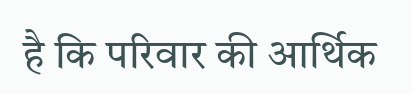है कि परिवार की आर्थिक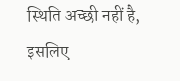स्थिति अच्छी नहीं है, इसलिए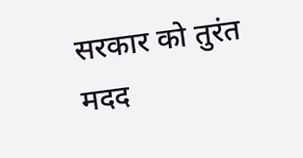सरकार को तुरंत मदद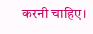करनी चाहिए।